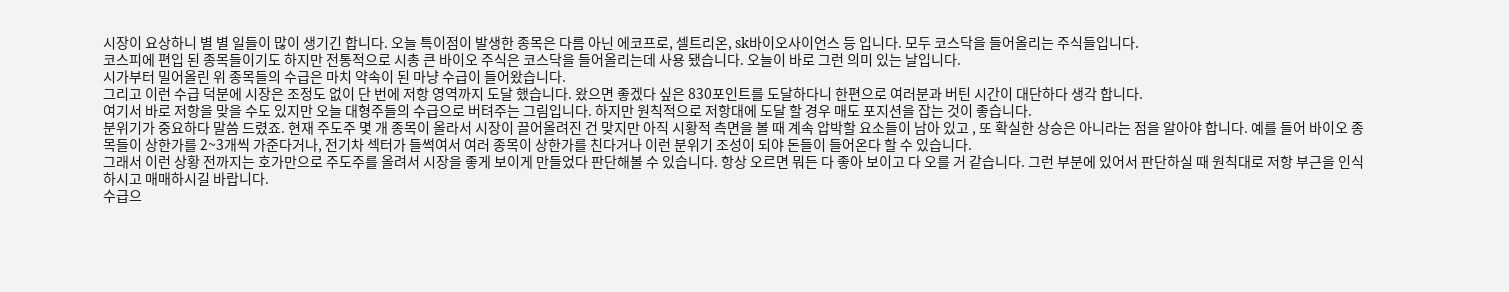시장이 요상하니 별 별 일들이 많이 생기긴 합니다. 오늘 특이점이 발생한 종목은 다름 아닌 에코프로, 셀트리온, sk바이오사이언스 등 입니다. 모두 코스닥을 들어올리는 주식들입니다.
코스피에 편입 된 종목들이기도 하지만 전통적으로 시총 큰 바이오 주식은 코스닥을 들어올리는데 사용 됐습니다. 오늘이 바로 그런 의미 있는 날입니다.
시가부터 밀어올린 위 종목들의 수급은 마치 약속이 된 마냥 수급이 들어왔습니다.
그리고 이런 수급 덕분에 시장은 조정도 없이 단 번에 저항 영역까지 도달 했습니다. 왔으면 좋겠다 싶은 830포인트를 도달하다니 한편으로 여러분과 버틴 시간이 대단하다 생각 합니다.
여기서 바로 저항을 맞을 수도 있지만 오늘 대형주들의 수급으로 버텨주는 그림입니다. 하지만 원칙적으로 저항대에 도달 할 경우 매도 포지션을 잡는 것이 좋습니다.
분위기가 중요하다 말씀 드렸죠. 현재 주도주 몇 개 종목이 올라서 시장이 끌어올려진 건 맞지만 아직 시황적 측면을 볼 때 계속 압박할 요소들이 남아 있고 , 또 확실한 상승은 아니라는 점을 알아야 합니다. 예를 들어 바이오 종목들이 상한가를 2~3개씩 가준다거나, 전기차 섹터가 들썩여서 여러 종목이 상한가를 친다거나 이런 분위기 조성이 되야 돈들이 들어온다 할 수 있습니다.
그래서 이런 상황 전까지는 호가만으로 주도주를 올려서 시장을 좋게 보이게 만들었다 판단해볼 수 있습니다. 항상 오르면 뭐든 다 좋아 보이고 다 오를 거 같습니다. 그런 부분에 있어서 판단하실 때 원칙대로 저항 부근을 인식하시고 매매하시길 바랍니다.
수급으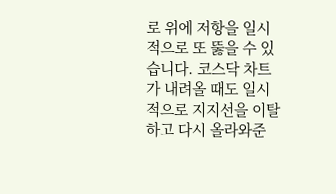로 위에 저항을 일시적으로 또 뚫을 수 있습니다. 코스닥 차트가 내려올 때도 일시적으로 지지선을 이탈하고 다시 올라와준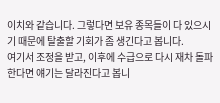이치와 같습니다. 그렇다면 보유 종목들이 다 있으시기 때문에 탈출할 기회가 좀 생긴다고 봅니다.
여기서 조정을 받고, 이후에 수급으로 다시 재차 돌파 한다면 얘기는 달라진다고 봅니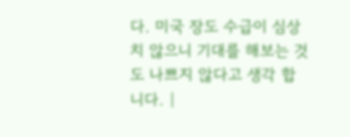다. 미국 장도 수급이 심상치 않으니 기대를 해보는 것도 나쁘지 않다고 생각 합니다. |